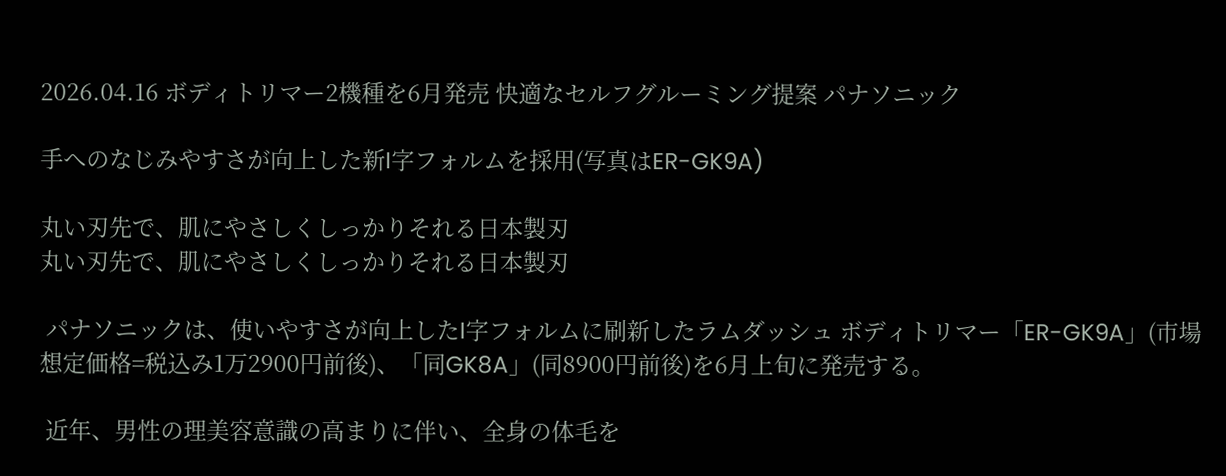2026.04.16 ボディトリマー2機種を6月発売 快適なセルフグルーミング提案 パナソニック

手へのなじみやすさが向上した新I字フォルムを採用(写真はER-GK9A)

丸い刃先で、肌にやさしくしっかりそれる日本製刃
丸い刃先で、肌にやさしくしっかりそれる日本製刃

 パナソニックは、使いやすさが向上したI字フォルムに刷新したラムダッシュ ボディトリマー「ER-GK9A」(市場想定価格=税込み1万2900円前後)、「同GK8A」(同8900円前後)を6月上旬に発売する。

 近年、男性の理美容意識の高まりに伴い、全身の体毛を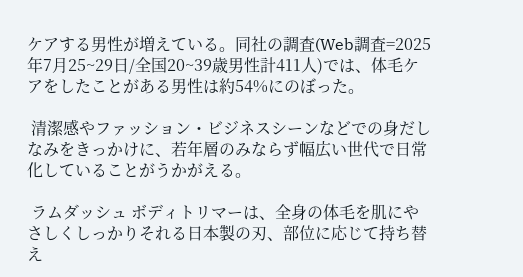ケアする男性が増えている。同社の調査(Web調査=2025年7月25~29日/全国20~39歳男性計411人)では、体毛ケアをしたことがある男性は約54%にのぼった。

 清潔感やファッション・ビジネスシーンなどでの身だしなみをきっかけに、若年層のみならず幅広い世代で日常化していることがうかがえる。

 ラムダッシュ ボディトリマーは、全身の体毛を肌にやさしくしっかりそれる日本製の刃、部位に応じて持ち替え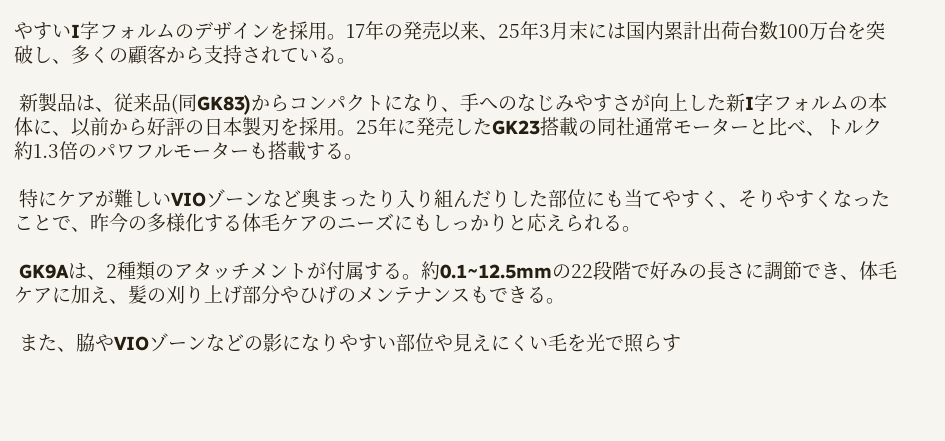やすいI字フォルムのデザインを採用。17年の発売以来、25年3月末には国内累計出荷台数100万台を突破し、多くの顧客から支持されている。

 新製品は、従来品(同GK83)からコンパクトになり、手へのなじみやすさが向上した新I字フォルムの本体に、以前から好評の日本製刃を採用。25年に発売したGK23搭載の同社通常モーターと比べ、トルク約1.3倍のパワフルモーターも搭載する。

 特にケアが難しいVIOゾーンなど奥まったり入り組んだりした部位にも当てやすく、そりやすくなったことで、昨今の多様化する体毛ケアのニーズにもしっかりと応えられる。

 GK9Aは、2種類のアタッチメントが付属する。約0.1~12.5mmの22段階で好みの長さに調節でき、体毛ケアに加え、髪の刈り上げ部分やひげのメンテナンスもできる。

 また、脇やVIOゾーンなどの影になりやすい部位や見えにくい毛を光で照らす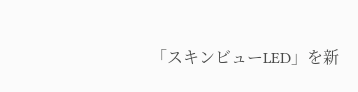「スキンビューLED」を新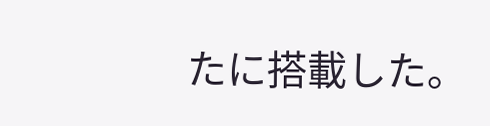たに搭載した。